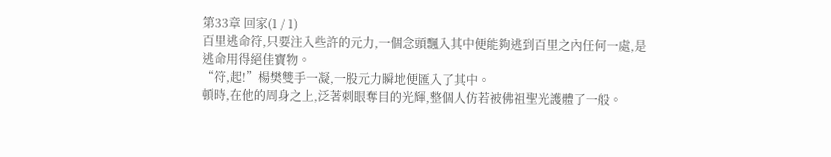第33章 回家(1 / 1)
百里逃命符,只要注入些許的元力,一個念頭飄入其中便能夠逃到百里之內任何一處,是逃命用得絕佳寶物。
“符,起!”楊樊雙手一凝,一股元力瞬地便匯入了其中。
頓時,在他的周身之上,泛著刺眼奪目的光輝,整個人仿若被佛祖聖光護體了一般。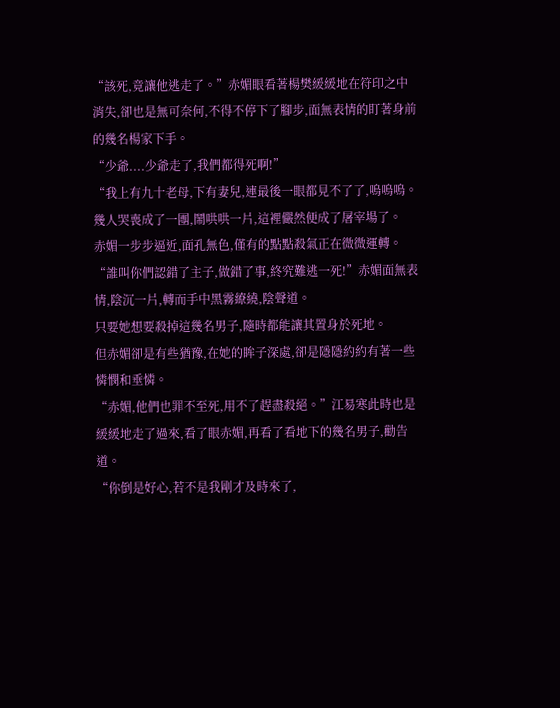“該死,竟讓他逃走了。”赤媚眼看著楊樊緩緩地在符印之中消失,卻也是無可奈何,不得不停下了腳步,面無表情的盯著身前的幾名楊家下手。
“少爺....少爺走了,我們都得死啊!”
“我上有九十老母,下有妻兒,連最後一眼都見不了了,嗚嗚嗚。
幾人哭喪成了一團,鬧哄哄一片,這裡儼然便成了屠宰場了。
赤媚一步步逼近,面孔無色,僅有的點點殺氣正在微微運轉。
“誰叫你們認錯了主子,做錯了事,終究難逃一死!”赤媚面無表情,陰沉一片,轉而手中黑霧繚繞,陰聲道。
只要她想要殺掉這幾名男子,隨時都能讓其置身於死地。
但赤媚卻是有些猶豫,在她的眸子深處,卻是隱隱約約有著一些憐憫和垂憐。
“赤媚,他們也罪不至死,用不了趕盡殺絕。”江易寒此時也是緩緩地走了過來,看了眼赤媚,再看了看地下的幾名男子,勸告道。
“你倒是好心,若不是我剛才及時來了,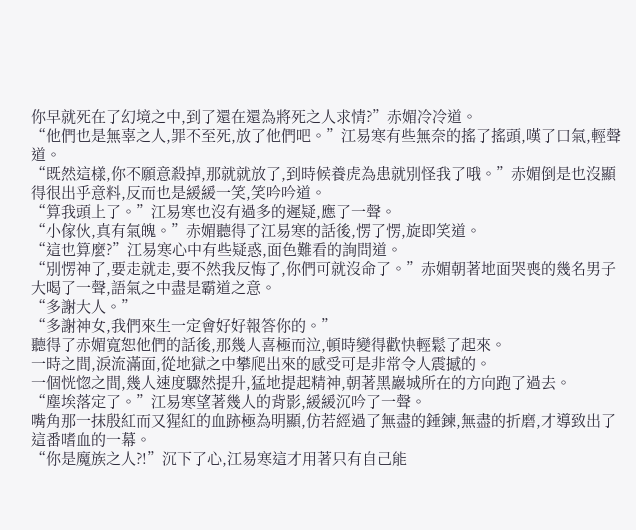你早就死在了幻境之中,到了還在還為將死之人求情?”赤媚冷冷道。
“他們也是無辜之人,罪不至死,放了他們吧。”江易寒有些無奈的搖了搖頭,嘆了口氣,輕聲道。
“既然這樣,你不願意殺掉,那就就放了,到時候養虎為患就別怪我了哦。”赤媚倒是也沒顯得很出乎意料,反而也是緩緩一笑,笑吟吟道。
“算我頭上了。”江易寒也沒有過多的遲疑,應了一聲。
“小傢伙,真有氣魄。”赤媚聽得了江易寒的話後,愣了愣,旋即笑道。
“這也算麼?”江易寒心中有些疑惑,面色難看的詢問道。
“別愣神了,要走就走,要不然我反悔了,你們可就沒命了。”赤媚朝著地面哭喪的幾名男子大喝了一聲,語氣之中盡是霸道之意。
“多謝大人。”
“多謝神女,我們來生一定會好好報答你的。”
聽得了赤媚寬恕他們的話後,那幾人喜極而泣,頓時變得歡快輕鬆了起來。
一時之間,淚流滿面,從地獄之中攀爬出來的感受可是非常令人震撼的。
一個恍惚之間,幾人速度驟然提升,猛地提起精神,朝著黑巖城所在的方向跑了過去。
“塵埃落定了。”江易寒望著幾人的背影,緩緩沉吟了一聲。
嘴角那一抹殷紅而又猩紅的血跡極為明顯,仿若經過了無盡的錘鍊,無盡的折磨,才導致出了這番嗜血的一幕。
“你是魔族之人?!”沉下了心,江易寒這才用著只有自己能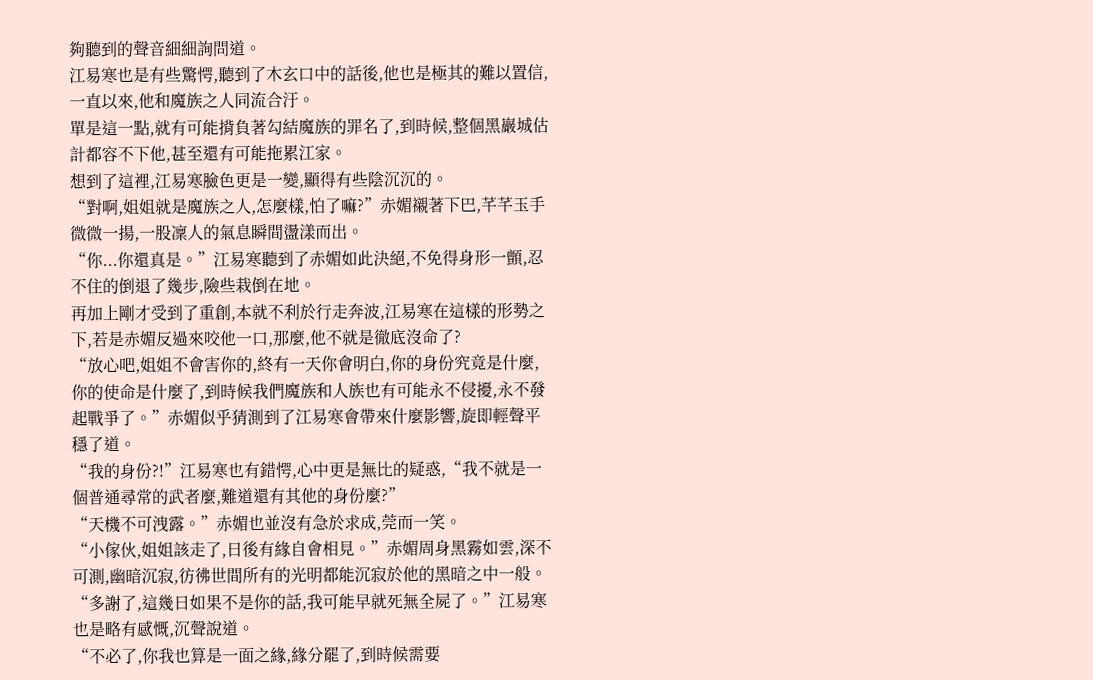夠聽到的聲音細細詢問道。
江易寒也是有些驚愕,聽到了木玄口中的話後,他也是極其的難以置信,一直以來,他和魔族之人同流合汙。
單是這一點,就有可能揹負著勾結魔族的罪名了,到時候,整個黑巖城估計都容不下他,甚至還有可能拖累江家。
想到了這裡,江易寒臉色更是一變,顯得有些陰沉沉的。
“對啊,姐姐就是魔族之人,怎麼樣,怕了嘛?”赤媚襯著下巴,芊芊玉手微微一揚,一股凜人的氣息瞬間盪漾而出。
“你...你還真是。”江易寒聽到了赤媚如此決絕,不免得身形一顫,忍不住的倒退了幾步,險些栽倒在地。
再加上剛才受到了重創,本就不利於行走奔波,江易寒在這樣的形勢之下,若是赤媚反過來咬他一口,那麼,他不就是徹底沒命了?
“放心吧,姐姐不會害你的,終有一天你會明白,你的身份究竟是什麼,你的使命是什麼了,到時候我們魔族和人族也有可能永不侵擾,永不發起戰爭了。”赤媚似乎猜測到了江易寒會帶來什麼影響,旋即輕聲平穩了道。
“我的身份?!”江易寒也有錯愕,心中更是無比的疑惑,“我不就是一個普通尋常的武者麼,難道還有其他的身份麼?”
“天機不可洩露。”赤媚也並沒有急於求成,莞而一笑。
“小傢伙,姐姐該走了,日後有緣自會相見。”赤媚周身黑霧如雲,深不可測,幽暗沉寂,彷彿世間所有的光明都能沉寂於他的黑暗之中一般。
“多謝了,這幾日如果不是你的話,我可能早就死無全屍了。”江易寒也是略有感慨,沉聲說道。
“不必了,你我也算是一面之緣,緣分罷了,到時候需要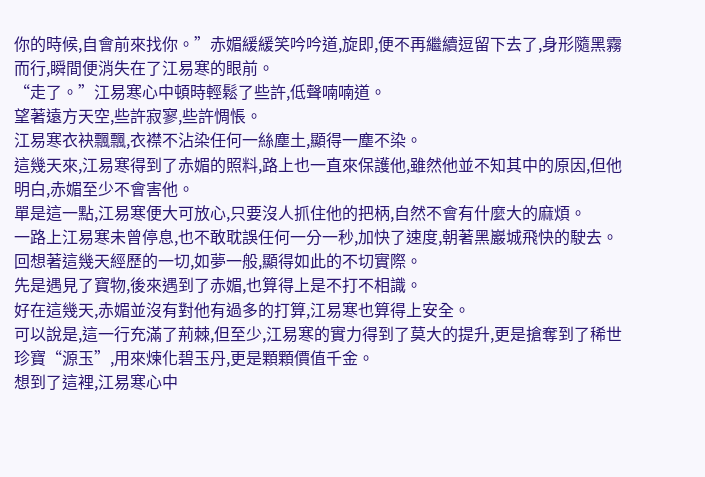你的時候,自會前來找你。”赤媚緩緩笑吟吟道,旋即,便不再繼續逗留下去了,身形隨黑霧而行,瞬間便消失在了江易寒的眼前。
“走了。”江易寒心中頓時輕鬆了些許,低聲喃喃道。
望著遠方天空,些許寂寥,些許惆悵。
江易寒衣袂飄飄,衣襟不沾染任何一絲塵土,顯得一塵不染。
這幾天來,江易寒得到了赤媚的照料,路上也一直來保護他,雖然他並不知其中的原因,但他明白,赤媚至少不會害他。
單是這一點,江易寒便大可放心,只要沒人抓住他的把柄,自然不會有什麼大的麻煩。
一路上江易寒未曾停息,也不敢耽誤任何一分一秒,加快了速度,朝著黑巖城飛快的駛去。
回想著這幾天經歷的一切,如夢一般,顯得如此的不切實際。
先是遇見了寶物,後來遇到了赤媚,也算得上是不打不相識。
好在這幾天,赤媚並沒有對他有過多的打算,江易寒也算得上安全。
可以說是,這一行充滿了荊棘,但至少,江易寒的實力得到了莫大的提升,更是搶奪到了稀世珍寶“源玉”,用來煉化碧玉丹,更是顆顆價值千金。
想到了這裡,江易寒心中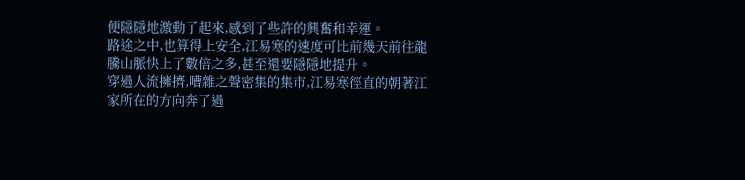便隱隱地激動了起來,感到了些許的興奮和幸運。
路途之中,也算得上安全,江易寒的速度可比前幾天前往龍騰山脈快上了數倍之多,甚至還要隱隱地提升。
穿過人流擁擠,嘈雜之聲密集的集市,江易寒徑直的朝著江家所在的方向奔了過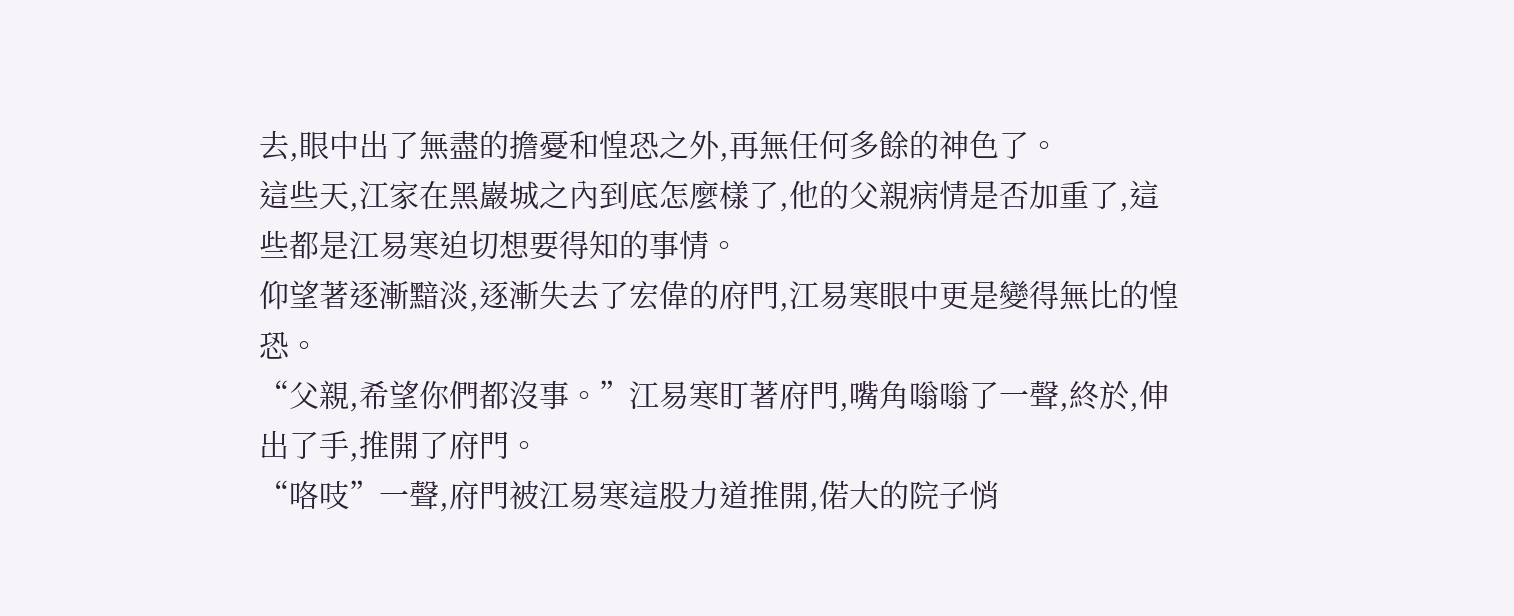去,眼中出了無盡的擔憂和惶恐之外,再無任何多餘的神色了。
這些天,江家在黑巖城之內到底怎麼樣了,他的父親病情是否加重了,這些都是江易寒迫切想要得知的事情。
仰望著逐漸黯淡,逐漸失去了宏偉的府門,江易寒眼中更是變得無比的惶恐。
“父親,希望你們都沒事。”江易寒盯著府門,嘴角嗡嗡了一聲,終於,伸出了手,推開了府門。
“咯吱”一聲,府門被江易寒這股力道推開,偌大的院子悄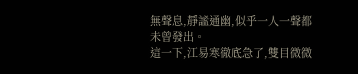無聲息,靜謐通幽,似乎一人一聲都未曾發出。
這一下,江易寒徹底急了,雙目微微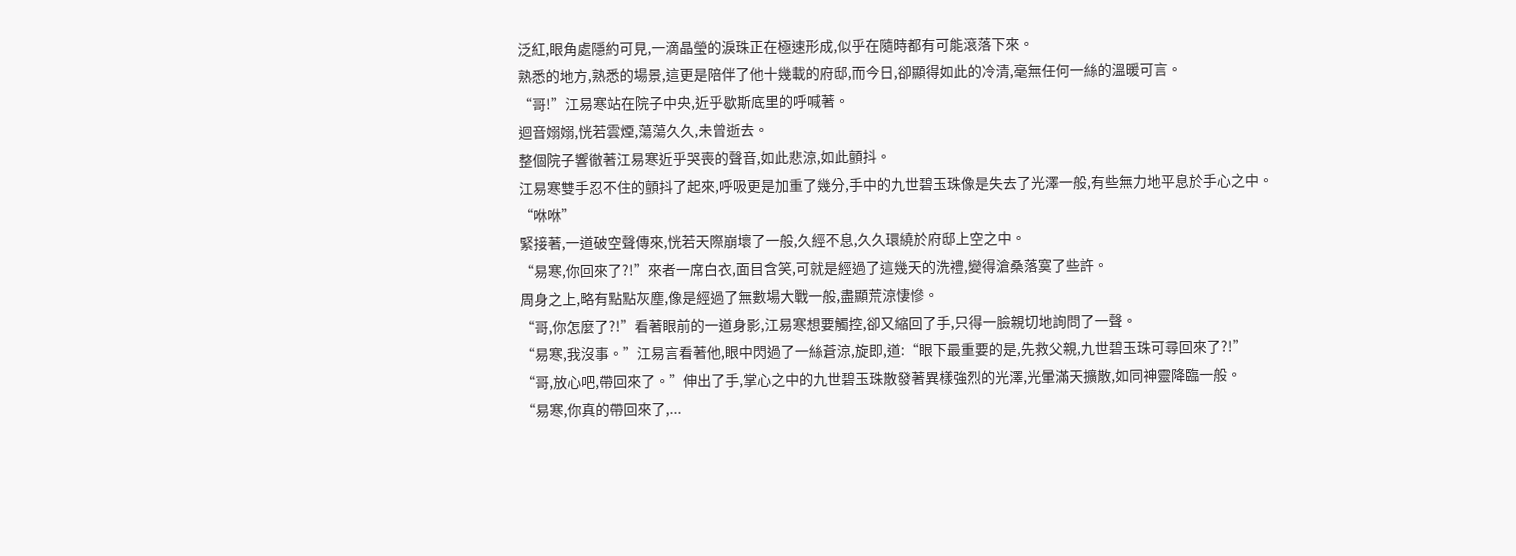泛紅,眼角處隱約可見,一滴晶瑩的淚珠正在極速形成,似乎在隨時都有可能滾落下來。
熟悉的地方,熟悉的場景,這更是陪伴了他十幾載的府邸,而今日,卻顯得如此的冷清,毫無任何一絲的溫暖可言。
“哥!”江易寒站在院子中央,近乎歇斯底里的呼喊著。
迴音嫋嫋,恍若雲煙,蕩蕩久久,未曾逝去。
整個院子響徹著江易寒近乎哭喪的聲音,如此悲涼,如此顫抖。
江易寒雙手忍不住的顫抖了起來,呼吸更是加重了幾分,手中的九世碧玉珠像是失去了光澤一般,有些無力地平息於手心之中。
“咻咻”
緊接著,一道破空聲傳來,恍若天際崩壞了一般,久經不息,久久環繞於府邸上空之中。
“易寒,你回來了?!”來者一席白衣,面目含笑,可就是經過了這幾天的洗禮,變得滄桑落寞了些許。
周身之上,略有點點灰塵,像是經過了無數場大戰一般,盡顯荒涼悽慘。
“哥,你怎麼了?!”看著眼前的一道身影,江易寒想要觸控,卻又縮回了手,只得一臉親切地詢問了一聲。
“易寒,我沒事。”江易言看著他,眼中閃過了一絲蒼涼,旋即,道:“眼下最重要的是,先救父親,九世碧玉珠可尋回來了?!”
“哥,放心吧,帶回來了。”伸出了手,掌心之中的九世碧玉珠散發著異樣強烈的光澤,光暈滿天擴散,如同神靈降臨一般。
“易寒,你真的帶回來了,...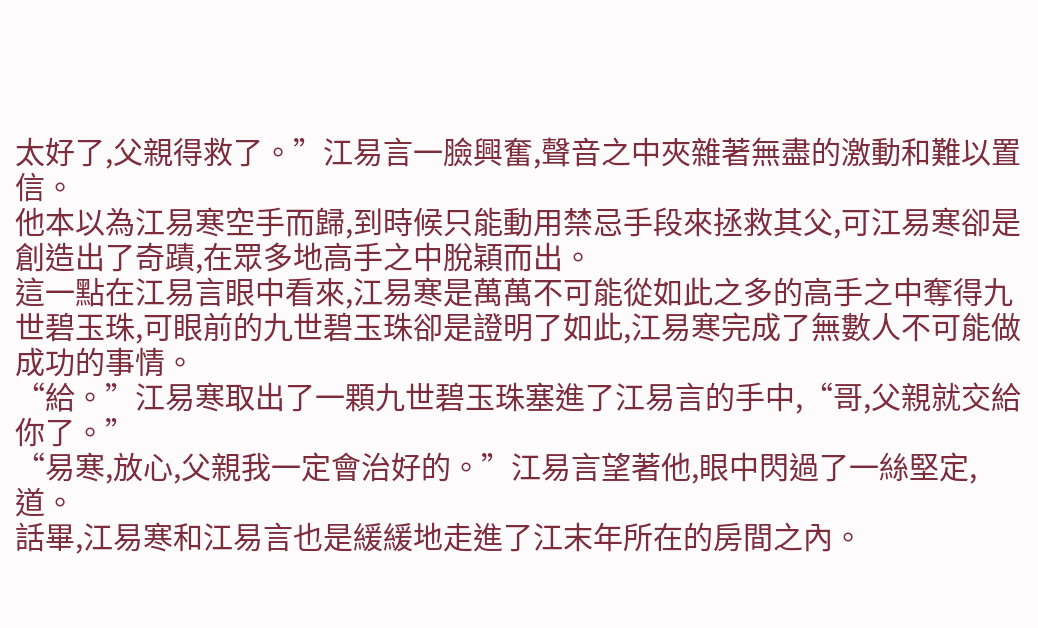太好了,父親得救了。”江易言一臉興奮,聲音之中夾雜著無盡的激動和難以置信。
他本以為江易寒空手而歸,到時候只能動用禁忌手段來拯救其父,可江易寒卻是創造出了奇蹟,在眾多地高手之中脫穎而出。
這一點在江易言眼中看來,江易寒是萬萬不可能從如此之多的高手之中奪得九世碧玉珠,可眼前的九世碧玉珠卻是證明了如此,江易寒完成了無數人不可能做成功的事情。
“給。”江易寒取出了一顆九世碧玉珠塞進了江易言的手中,“哥,父親就交給你了。”
“易寒,放心,父親我一定會治好的。”江易言望著他,眼中閃過了一絲堅定,道。
話畢,江易寒和江易言也是緩緩地走進了江末年所在的房間之內。